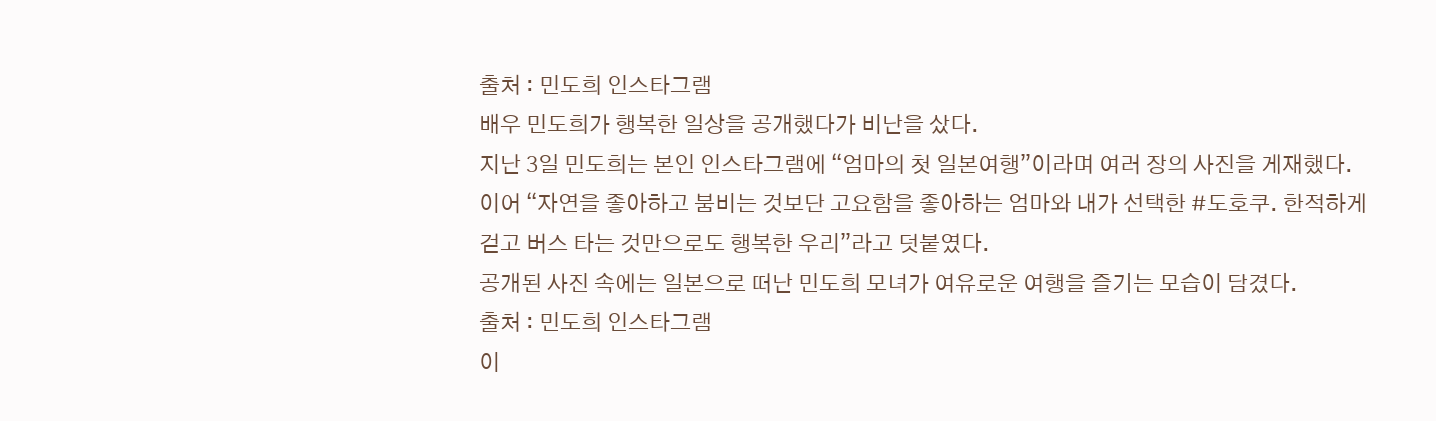출처 : 민도희 인스타그램
배우 민도희가 행복한 일상을 공개했다가 비난을 샀다.
지난 3일 민도희는 본인 인스타그램에 “엄마의 첫 일본여행”이라며 여러 장의 사진을 게재했다.
이어 “자연을 좋아하고 붐비는 것보단 고요함을 좋아하는 엄마와 내가 선택한 #도호쿠. 한적하게 걷고 버스 타는 것만으로도 행복한 우리”라고 덧붙였다.
공개된 사진 속에는 일본으로 떠난 민도희 모녀가 여유로운 여행을 즐기는 모습이 담겼다.
출처 : 민도희 인스타그램
이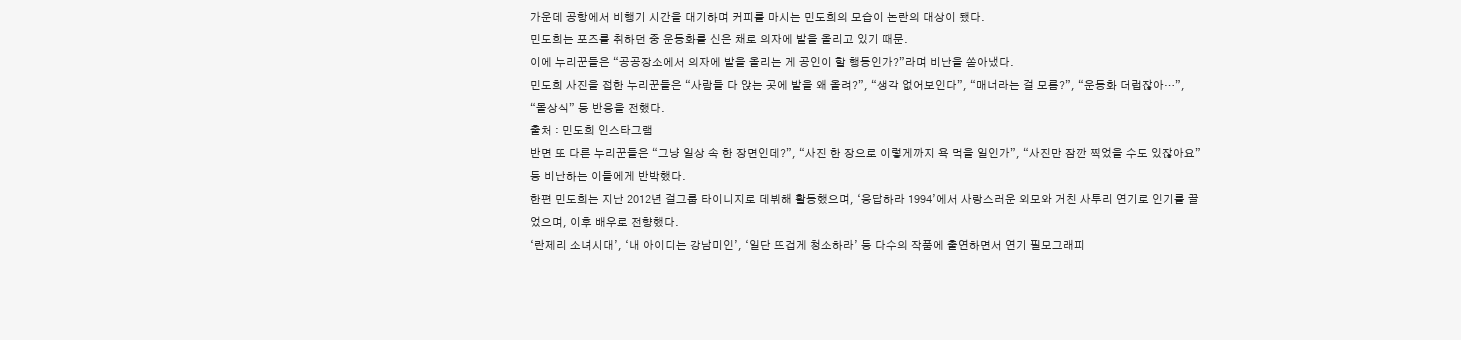가운데 공항에서 비행기 시간을 대기하며 커피를 마시는 민도희의 모습이 논란의 대상이 됐다.
민도희는 포즈를 취하던 중 운동화를 신은 채로 의자에 발을 올리고 있기 때문.
이에 누리꾼들은 “공공장소에서 의자에 발을 올리는 게 공인이 할 행동인가?”라며 비난을 쏟아냈다.
민도희 사진을 접한 누리꾼들은 “사람들 다 앉는 곳에 발을 왜 올려?”, “생각 없어보인다”, “매너라는 걸 모름?”, “운동화 더럽잖아…”, “몰상식” 등 반응을 전했다.
출처 : 민도희 인스타그램
반면 또 다른 누리꾼들은 “그냥 일상 속 한 장면인데?”, “사진 한 장으로 이렇게까지 욕 먹을 일인가”, “사진만 잠깐 찍었을 수도 있잖아요” 등 비난하는 이들에게 반박했다.
한편 민도희는 지난 2012년 걸그룹 타이니지로 데뷔해 활동했으며, ‘응답하라 1994’에서 사랑스러운 외모와 거친 사투리 연기로 인기를 끌었으며, 이후 배우로 전향했다.
‘란제리 소녀시대’, ‘내 아이디는 강남미인’, ‘일단 뜨겁게 청소하라’ 등 다수의 작품에 출연하면서 연기 필모그래피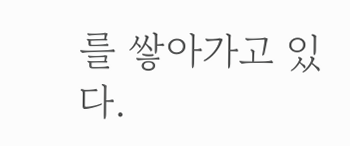를 쌓아가고 있다.